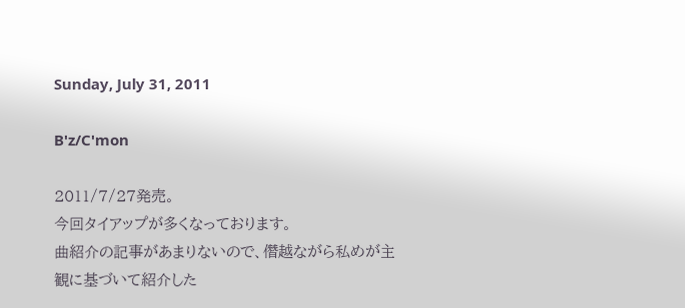Sunday, July 31, 2011

B'z/C'mon

2011/7/27発売。
今回タイアップが多くなっております。
曲紹介の記事があまりないので、僭越ながら私めが主観に基づいて紹介した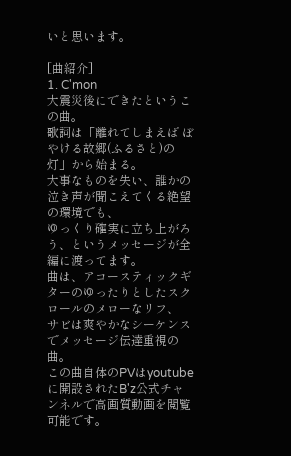いと思います。

[曲紹介]
1. C'mon
大震災後にできたというこの曲。
歌詞は「離れてしまえば ぼやける故郷(ふるさと)の灯」から始まる。
大事なものを失い、誰かの泣き声が聞こえてくる絶望の環境でも、
ゆっくり確実に立ち上がろう、というメッセージが全編に渡ってます。
曲は、アコースティックギターのゆったりとしたスクロールのメローなリフ、
サビは爽やかなシーケンスでメッセージ伝達重視の曲。
この曲自体のPVはyoutubeに開設されたB'z公式チャンネルで高画質動画を閲覧可能です。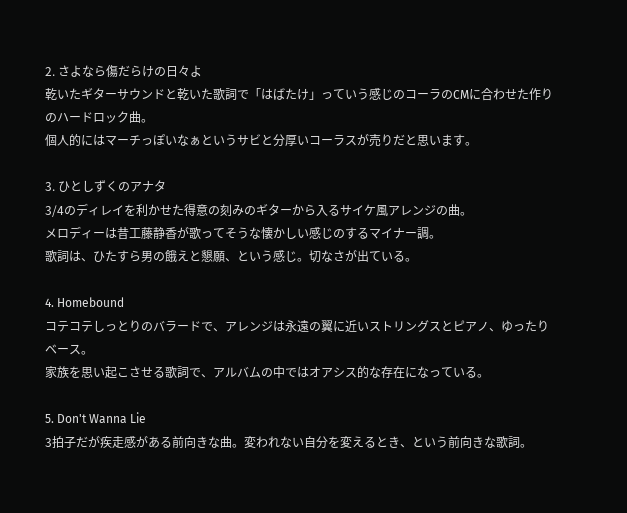2. さよなら傷だらけの日々よ
乾いたギターサウンドと乾いた歌詞で「はばたけ」っていう感じのコーラのCMに合わせた作りのハードロック曲。
個人的にはマーチっぽいなぁというサビと分厚いコーラスが売りだと思います。

3. ひとしずくのアナタ
3/4のディレイを利かせた得意の刻みのギターから入るサイケ風アレンジの曲。
メロディーは昔工藤静香が歌ってそうな懐かしい感じのするマイナー調。
歌詞は、ひたすら男の餓えと懇願、という感じ。切なさが出ている。

4. Homebound
コテコテしっとりのバラードで、アレンジは永遠の翼に近いストリングスとピアノ、ゆったりベース。
家族を思い起こさせる歌詞で、アルバムの中ではオアシス的な存在になっている。

5. Don't Wanna Lie
3拍子だが疾走感がある前向きな曲。変われない自分を変えるとき、という前向きな歌詞。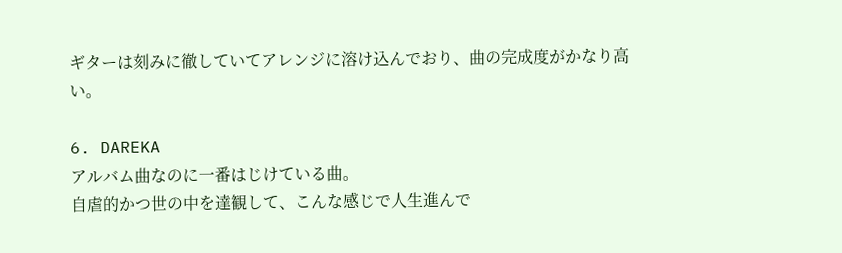ギターは刻みに徹していてアレンジに溶け込んでおり、曲の完成度がかなり高い。

6. DAREKA
アルバム曲なのに一番はじけている曲。
自虐的かつ世の中を達観して、こんな感じで人生進んで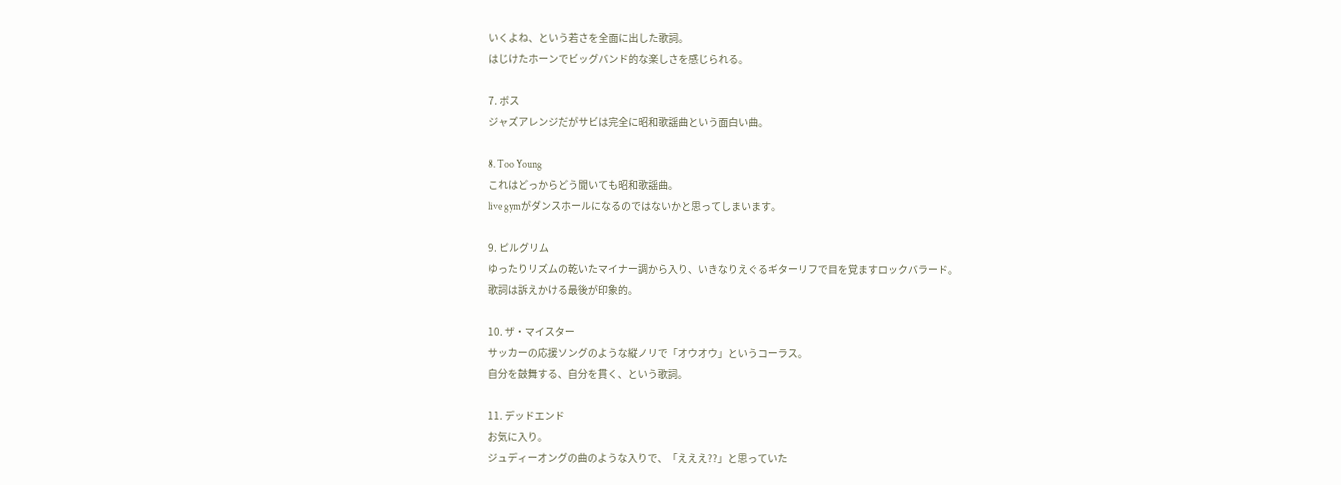いくよね、という若さを全面に出した歌詞。
はじけたホーンでビッグバンド的な楽しさを感じられる。

7. ボス
ジャズアレンジだがサビは完全に昭和歌謡曲という面白い曲。

8. Too Young
これはどっからどう聞いても昭和歌謡曲。
live gymがダンスホールになるのではないかと思ってしまいます。

9. ピルグリム
ゆったりリズムの乾いたマイナー調から入り、いきなりえぐるギターリフで目を覚ますロックバラード。
歌詞は訴えかける最後が印象的。

10. ザ・マイスター
サッカーの応援ソングのような縦ノリで「オウオウ」というコーラス。
自分を鼓舞する、自分を貫く、という歌詞。

11. デッドエンド
お気に入り。
ジュディーオングの曲のような入りで、「えええ??」と思っていた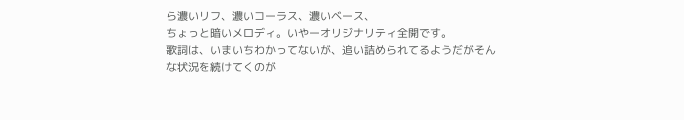ら濃いリフ、濃いコーラス、濃いベース、
ちょっと暗いメロディ。いやーオリジナリティ全開です。
歌詞は、いまいちわかってないが、追い詰められてるようだがそんな状況を続けてくのが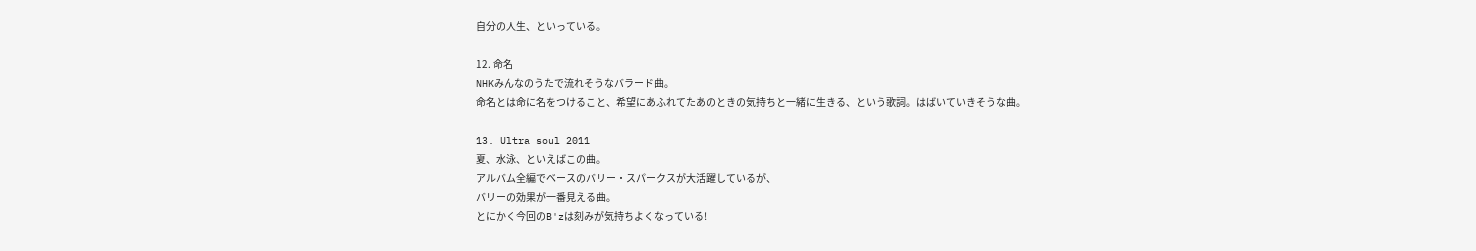自分の人生、といっている。

12. 命名
NHKみんなのうたで流れそうなバラード曲。
命名とは命に名をつけること、希望にあふれてたあのときの気持ちと一緒に生きる、という歌詞。はばいていきそうな曲。

13. Ultra soul 2011
夏、水泳、といえばこの曲。
アルバム全編でベースのバリー・スパークスが大活躍しているが、
バリーの効果が一番見える曲。
とにかく今回のB'zは刻みが気持ちよくなっている!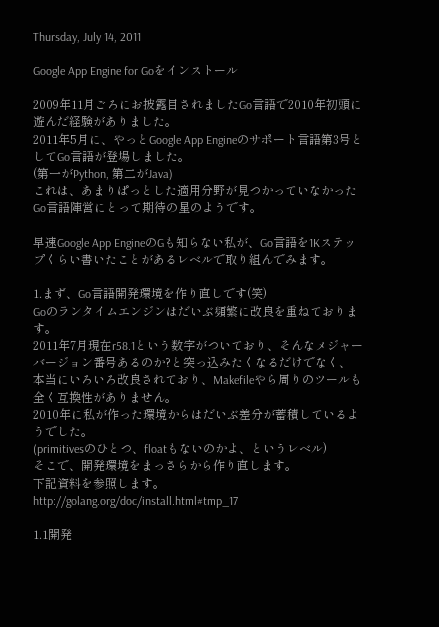Thursday, July 14, 2011

Google App Engine for Goをインストール

2009年11月ごろにお披露目されましたGo言語で2010年初頭に遊んだ経験がありました。
2011年5月に、やっとGoogle App Engineのサポート言語第3号としてGo言語が登場しました。
(第一がPython, 第二がJava)
これは、あまりぱっとした適用分野が見つかっていなかったGo言語陣営にとって期待の星のようです。

早速Google App EngineのGも知らない私が、Go言語を1Kステップくらい書いたことがあるレベルで取り組んでみます。

1.まず、Go言語開発環境を作り直しです(笑)
Goのランタイムエンジンはだいぶ頻繁に改良を重ねております。
2011年7月現在r58.1という数字がついており、そんなメジャーバージョン番号あるのか?と突っ込みたくなるだけでなく、
本当にいろいろ改良されており、Makefileやら周りのツールも全く互換性がありません。
2010年に私が作った環境からはだいぶ差分が蓄積しているようでした。
(primitivesのひとつ、floatもないのかよ、というレベル)
そこで、開発環境をまっさらから作り直します。
下記資料を参照します。
http://golang.org/doc/install.html#tmp_17

1.1開発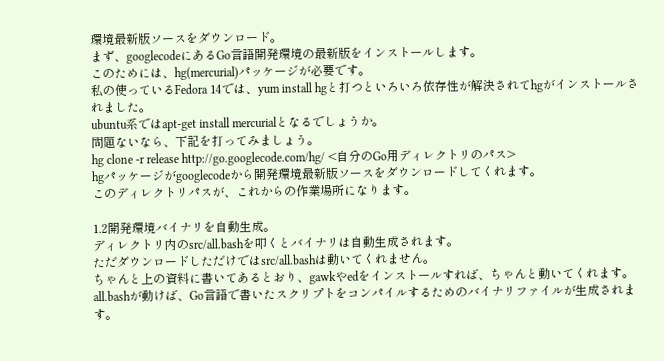環境最新版ソースをダウンロード。
まず、googlecodeにあるGo言語開発環境の最新版をインストールします。
このためには、hg(mercurial)パッケージが必要です。
私の使っているFedora 14では、yum install hgと打つといろいろ依存性が解決されてhgがインストールされました。
ubuntu系ではapt-get install mercurialとなるでしょうか。
問題ないなら、下記を打ってみましょう。
hg clone -r release http://go.googlecode.com/hg/ <自分のGo用ディレクトリのパス>
hgパッケージがgooglecodeから開発環境最新版ソースをダウンロードしてくれます。
このディレクトリパスが、これからの作業場所になります。

1.2開発環境バイナリを自動生成。
ディレクトリ内のsrc/all.bashを叩くとバイナリは自動生成されます。
ただダウンロードしただけではsrc/all.bashは動いてくれません。
ちゃんと上の資料に書いてあるとおり、gawkやedをインストールすれば、ちゃんと動いてくれます。
all.bashが動けば、Go言語で書いたスクリプトをコンパイルするためのバイナリファイルが生成されます。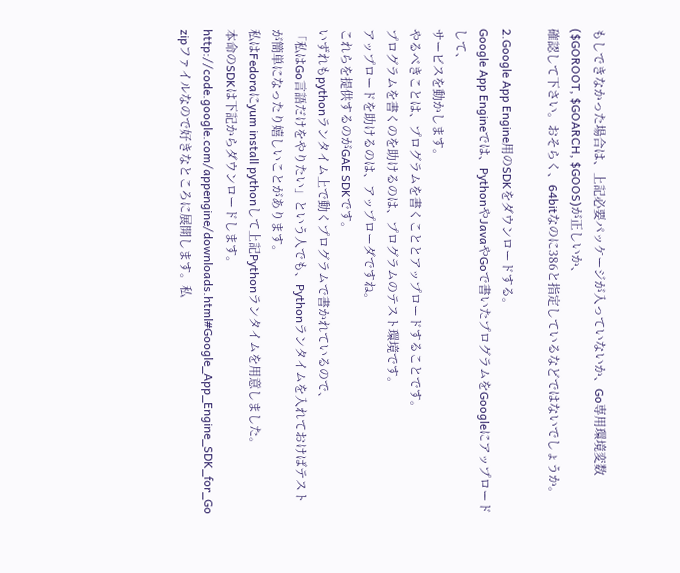もしできなかった場合は、上記必要パッケージが入っていないか、Go専用環境変数($GOROOT, $GOARCH, $GOOS)が正しいか、
確認して下さい。おそらく、64bitなのに386と指定しているなどではないでしょうか。

2.Google App Engine用のSDKをダウンロードする。
Google App Engineでは、PythonやJavaやGoで書いたプログラムをGoogleにアップロードして、
サービスを動かします。
やるべきことは、プログラムを書くこととアップロードすることです。
プログラムを書くのを助けるのは、プログラムのテスト環境です。
アップロードを助けるのは、アップローダですね。
これらを提供するのがGAE SDKです。
いずれもpythonランタイム上で動くプログラムで書かれているので、
「私はGo言語だけをやりたい」という人でも、Pythonランタイムを入れておけばテストが簡単になったり嬉しいことがあります。
私はFedoraにyum install pythonして上記Pythonランタイムを用意しました。
本命のSDKは下記からダウンロードします。
http://code.google.com/appengine/downloads.html#Google_App_Engine_SDK_for_Go
zipファイルなので好きなところに展開します。私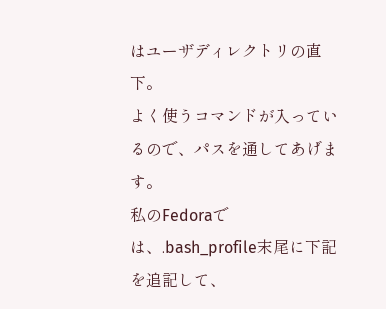はユーザディレクトリの直下。
よく使うコマンドが入っているので、パスを通してあげます。
私のFedoraでは、.bash_profile末尾に下記を追記して、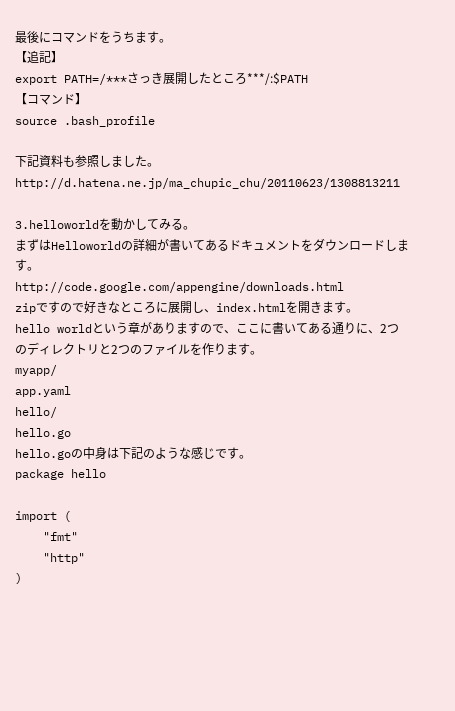最後にコマンドをうちます。
【追記】
export PATH=/***さっき展開したところ***/:$PATH
【コマンド】
source .bash_profile

下記資料も参照しました。
http://d.hatena.ne.jp/ma_chupic_chu/20110623/1308813211

3.helloworldを動かしてみる。
まずはHelloworldの詳細が書いてあるドキュメントをダウンロードします。
http://code.google.com/appengine/downloads.html
zipですので好きなところに展開し、index.htmlを開きます。
hello worldという章がありますので、ここに書いてある通りに、2つのディレクトリと2つのファイルを作ります。
myapp/
app.yaml
hello/
hello.go
hello.goの中身は下記のような感じです。
package hello

import (
    "fmt"
    "http"
)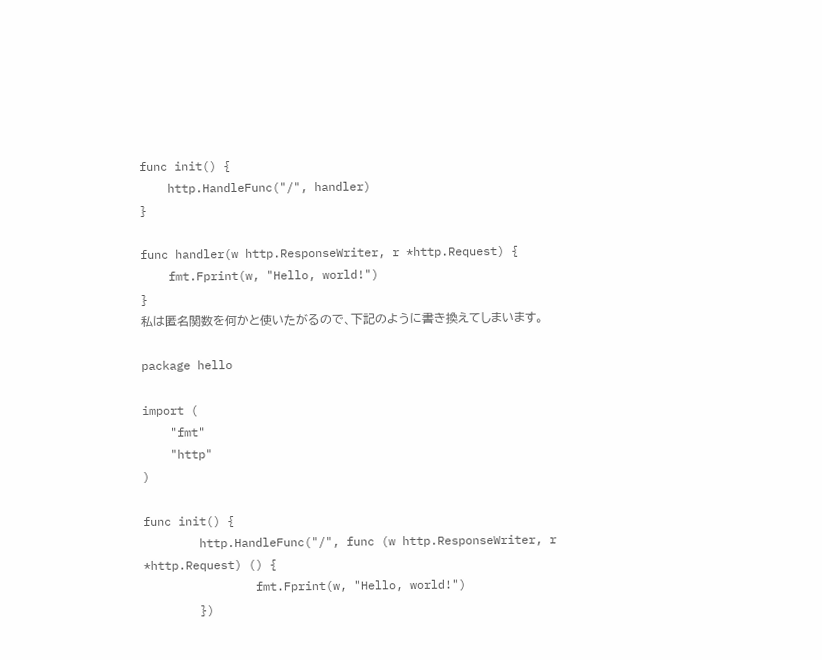func init() {
    http.HandleFunc("/", handler)
}

func handler(w http.ResponseWriter, r *http.Request) {
    fmt.Fprint(w, "Hello, world!")
}
私は匿名関数を何かと使いたがるので、下記のように書き換えてしまいます。

package hello

import (
    "fmt"
    "http"
)

func init() {
        http.HandleFunc("/", func (w http.ResponseWriter, r *http.Request) () {
                fmt.Fprint(w, "Hello, world!")
        })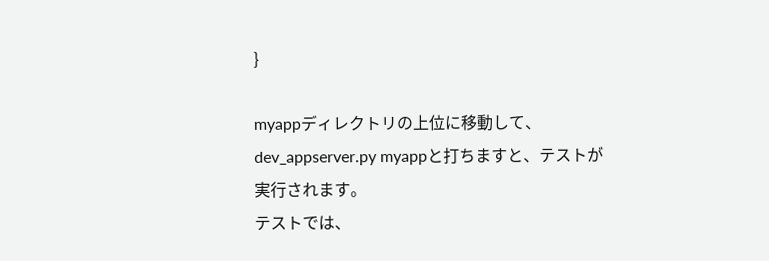}

myappディレクトリの上位に移動して、dev_appserver.py myappと打ちますと、テストが実行されます。
テストでは、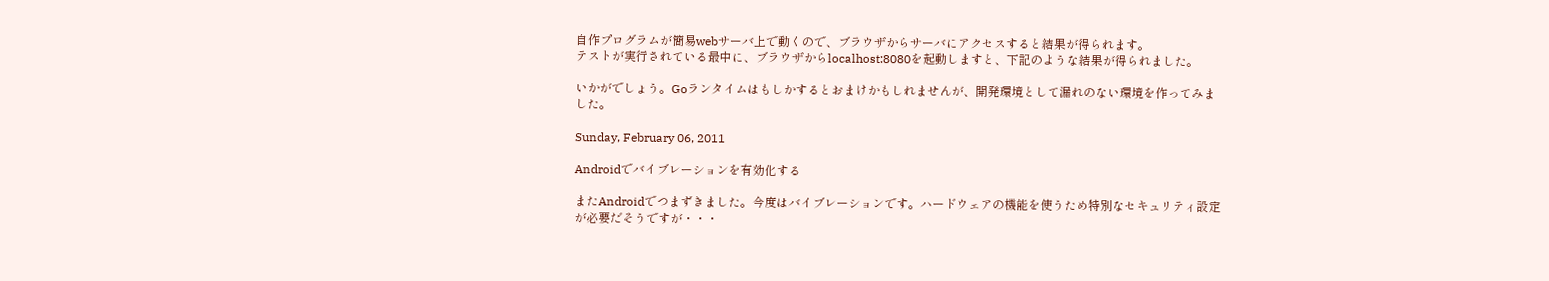自作プログラムが簡易webサーバ上で動くので、ブラウザからサーバにアクセスすると結果が得られます。
テストが実行されている最中に、ブラウザからlocalhost:8080を起動しますと、下記のような結果が得られました。

いかがでしょう。Goランタイムはもしかするとおまけかもしれませんが、開発環境として漏れのない環境を作ってみました。

Sunday, February 06, 2011

Androidでバイブレーションを有効化する

またAndroidでつまずきました。今度はバイブレーションです。ハードウェアの機能を使うため特別なセキュリティ設定が必要だそうですが・・・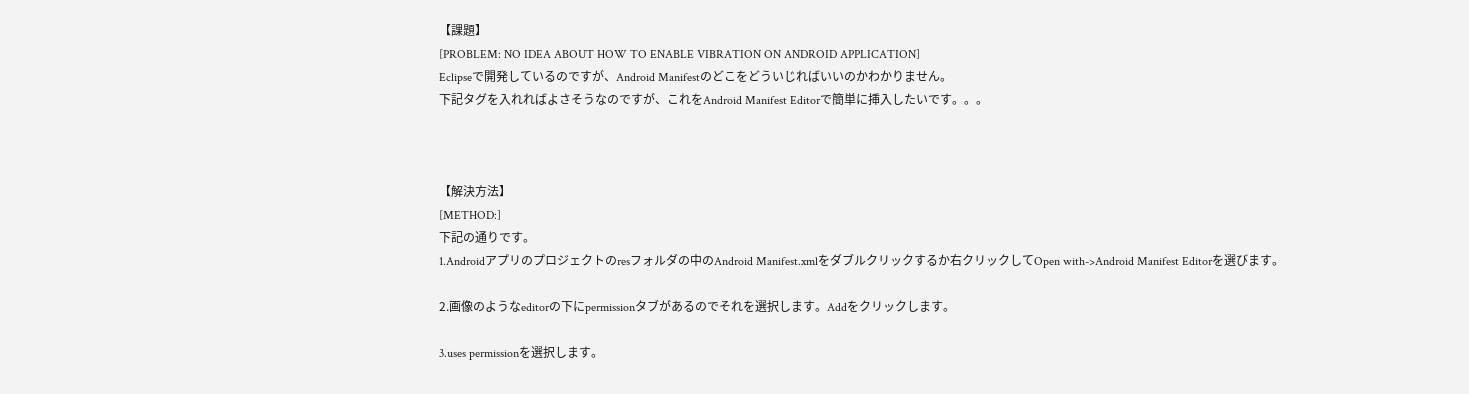【課題】
[PROBLEM: NO IDEA ABOUT HOW TO ENABLE VIBRATION ON ANDROID APPLICATION]
Eclipseで開発しているのですが、Android Manifestのどこをどういじればいいのかわかりません。
下記タグを入れればよさそうなのですが、これをAndroid Manifest Editorで簡単に挿入したいです。。。



【解決方法】
[METHOD:]
下記の通りです。
1.Androidアプリのプロジェクトのresフォルダの中のAndroid Manifest.xmlをダブルクリックするか右クリックしてOpen with->Android Manifest Editorを選びます。

2.画像のようなeditorの下にpermissionタブがあるのでそれを選択します。Addをクリックします。

3.uses permissionを選択します。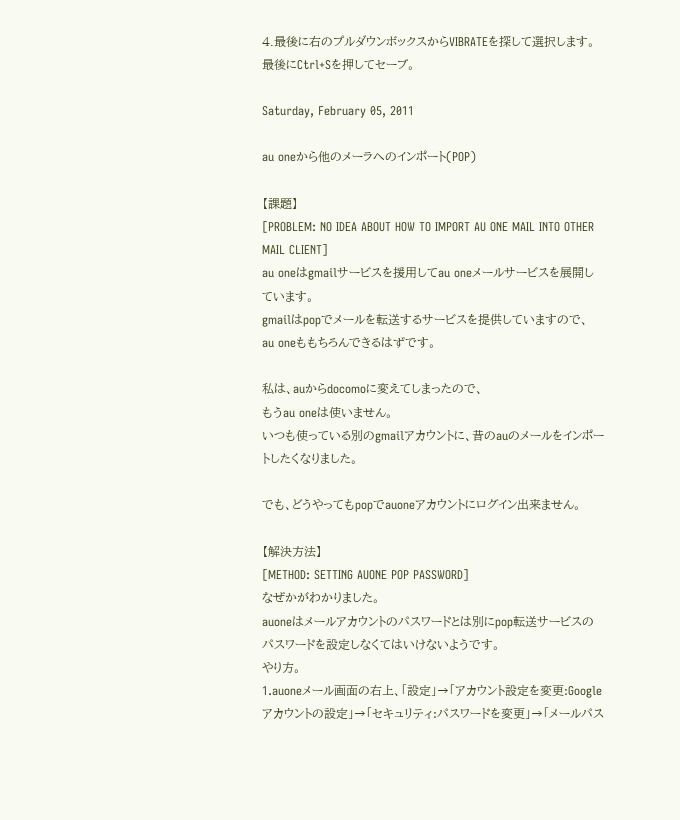4.最後に右のプルダウンボックスからVIBRATEを探して選択します。最後にCtrl+Sを押してセーブ。

Saturday, February 05, 2011

au oneから他のメーラへのインポート(POP)

【課題】
[PROBLEM: NO IDEA ABOUT HOW TO IMPORT AU ONE MAIL INTO OTHER MAIL CLIENT]
au oneはgmailサービスを援用してau oneメールサービスを展開しています。
gmailはpopでメールを転送するサービスを提供していますので、
au oneももちろんできるはずです。

私は、auからdocomoに変えてしまったので、
もうau oneは使いません。
いつも使っている別のgmailアカウントに、昔のauのメールをインポートしたくなりました。

でも、どうやってもpopでauoneアカウントにログイン出来ません。

【解決方法】
[METHOD: SETTING AUONE POP PASSWORD]
なぜかがわかりました。
auoneはメールアカウントのパスワードとは別にpop転送サービスのパスワードを設定しなくてはいけないようです。
やり方。
1.auoneメール画面の右上、「設定」→「アカウント設定を変更:Googleアカウントの設定」→「セキュリティ:パスワードを変更」→「メールパス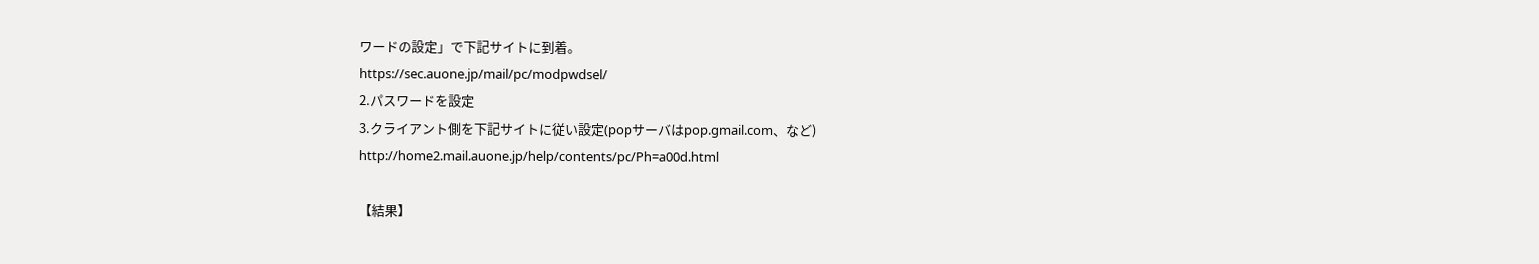ワードの設定」で下記サイトに到着。
https://sec.auone.jp/mail/pc/modpwdsel/
2.パスワードを設定
3.クライアント側を下記サイトに従い設定(popサーバはpop.gmail.com、など)
http://home2.mail.auone.jp/help/contents/pc/Ph=a00d.html

【結果】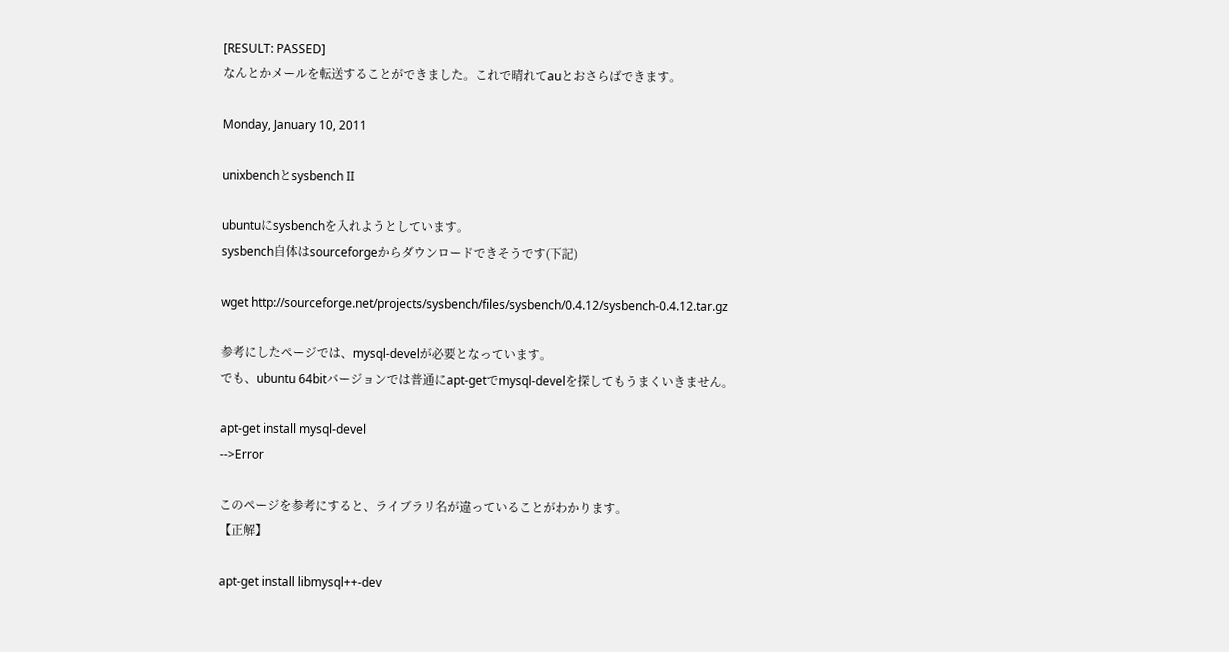[RESULT: PASSED]
なんとかメールを転送することができました。これで晴れてauとおさらばできます。

Monday, January 10, 2011

unixbenchとsysbench II

ubuntuにsysbenchを入れようとしています。
sysbench自体はsourceforgeからダウンロードできそうです(下記)

wget http://sourceforge.net/projects/sysbench/files/sysbench/0.4.12/sysbench-0.4.12.tar.gz

参考にしたページでは、mysql-develが必要となっています。
でも、ubuntu 64bitバージョンでは普通にapt-getでmysql-develを探してもうまくいきません。

apt-get install mysql-devel
-->Error

このページを参考にすると、ライブラリ名が違っていることがわかります。
【正解】

apt-get install libmysql++-dev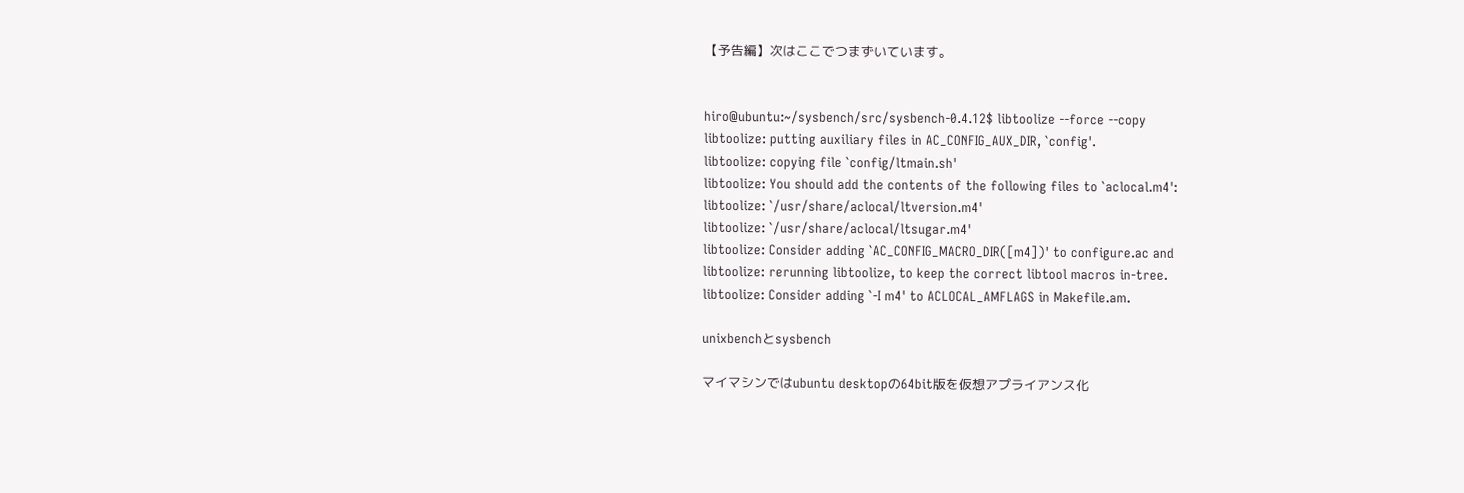【予告編】次はここでつまずいています。


hiro@ubuntu:~/sysbench/src/sysbench-0.4.12$ libtoolize --force --copy
libtoolize: putting auxiliary files in AC_CONFIG_AUX_DIR, `config'.
libtoolize: copying file `config/ltmain.sh'
libtoolize: You should add the contents of the following files to `aclocal.m4':
libtoolize: `/usr/share/aclocal/ltversion.m4'
libtoolize: `/usr/share/aclocal/ltsugar.m4'
libtoolize: Consider adding `AC_CONFIG_MACRO_DIR([m4])' to configure.ac and
libtoolize: rerunning libtoolize, to keep the correct libtool macros in-tree.
libtoolize: Consider adding `-I m4' to ACLOCAL_AMFLAGS in Makefile.am.

unixbenchとsysbench

マイマシンではubuntu desktopの64bit版を仮想アプライアンス化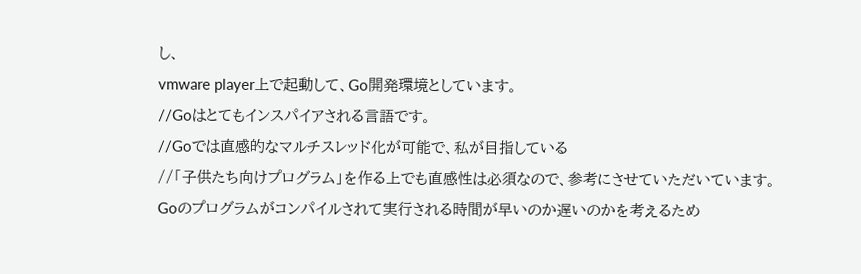し、
vmware player上で起動して、Go開発環境としています。
//Goはとてもインスパイアされる言語です。
//Goでは直感的なマルチスレッド化が可能で、私が目指している
//「子供たち向けプログラム」を作る上でも直感性は必須なので、参考にさせていただいています。
Goのプログラムがコンパイルされて実行される時間が早いのか遅いのかを考えるため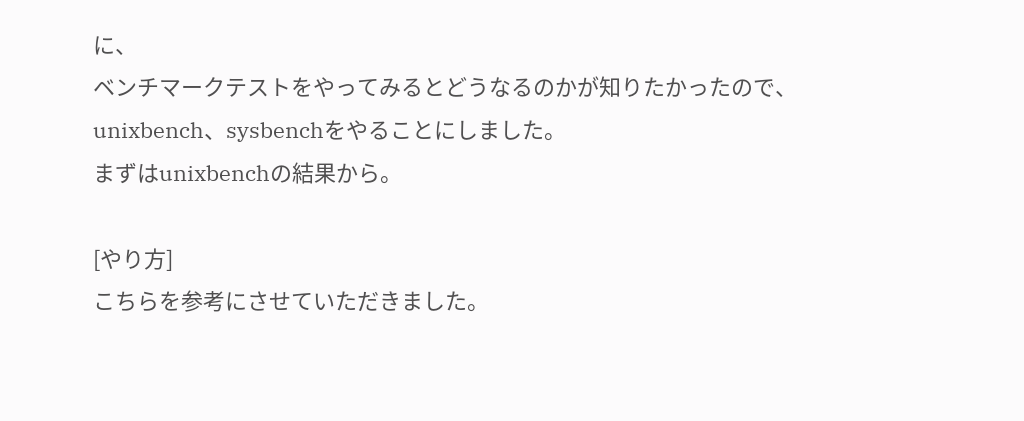に、
ベンチマークテストをやってみるとどうなるのかが知りたかったので、
unixbench、sysbenchをやることにしました。
まずはunixbenchの結果から。

[やり方]
こちらを参考にさせていただきました。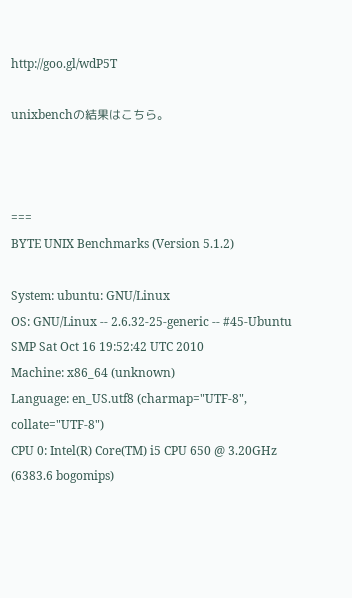http://goo.gl/wdP5T

unixbenchの結果はこちら。



===
BYTE UNIX Benchmarks (Version 5.1.2)

System: ubuntu: GNU/Linux
OS: GNU/Linux -- 2.6.32-25-generic -- #45-Ubuntu SMP Sat Oct 16 19:52:42 UTC 2010
Machine: x86_64 (unknown)
Language: en_US.utf8 (charmap="UTF-8", collate="UTF-8")
CPU 0: Intel(R) Core(TM) i5 CPU 650 @ 3.20GHz (6383.6 bogomips)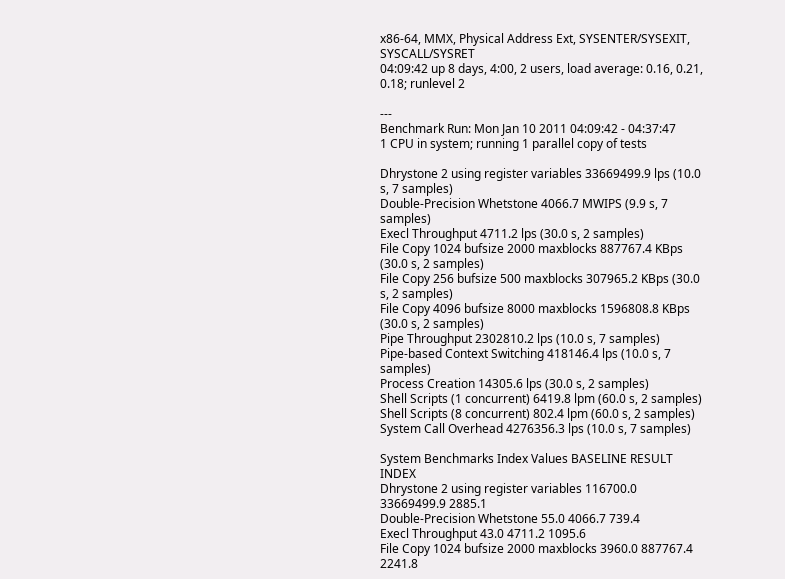x86-64, MMX, Physical Address Ext, SYSENTER/SYSEXIT, SYSCALL/SYSRET
04:09:42 up 8 days, 4:00, 2 users, load average: 0.16, 0.21, 0.18; runlevel 2

---
Benchmark Run: Mon Jan 10 2011 04:09:42 - 04:37:47
1 CPU in system; running 1 parallel copy of tests

Dhrystone 2 using register variables 33669499.9 lps (10.0 s, 7 samples)
Double-Precision Whetstone 4066.7 MWIPS (9.9 s, 7 samples)
Execl Throughput 4711.2 lps (30.0 s, 2 samples)
File Copy 1024 bufsize 2000 maxblocks 887767.4 KBps (30.0 s, 2 samples)
File Copy 256 bufsize 500 maxblocks 307965.2 KBps (30.0 s, 2 samples)
File Copy 4096 bufsize 8000 maxblocks 1596808.8 KBps (30.0 s, 2 samples)
Pipe Throughput 2302810.2 lps (10.0 s, 7 samples)
Pipe-based Context Switching 418146.4 lps (10.0 s, 7 samples)
Process Creation 14305.6 lps (30.0 s, 2 samples)
Shell Scripts (1 concurrent) 6419.8 lpm (60.0 s, 2 samples)
Shell Scripts (8 concurrent) 802.4 lpm (60.0 s, 2 samples)
System Call Overhead 4276356.3 lps (10.0 s, 7 samples)

System Benchmarks Index Values BASELINE RESULT INDEX
Dhrystone 2 using register variables 116700.0 33669499.9 2885.1
Double-Precision Whetstone 55.0 4066.7 739.4
Execl Throughput 43.0 4711.2 1095.6
File Copy 1024 bufsize 2000 maxblocks 3960.0 887767.4 2241.8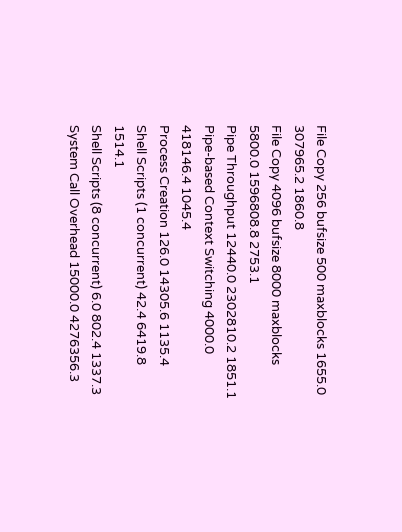File Copy 256 bufsize 500 maxblocks 1655.0 307965.2 1860.8
File Copy 4096 bufsize 8000 maxblocks 5800.0 1596808.8 2753.1
Pipe Throughput 12440.0 2302810.2 1851.1
Pipe-based Context Switching 4000.0 418146.4 1045.4
Process Creation 126.0 14305.6 1135.4
Shell Scripts (1 concurrent) 42.4 6419.8 1514.1
Shell Scripts (8 concurrent) 6.0 802.4 1337.3
System Call Overhead 15000.0 4276356.3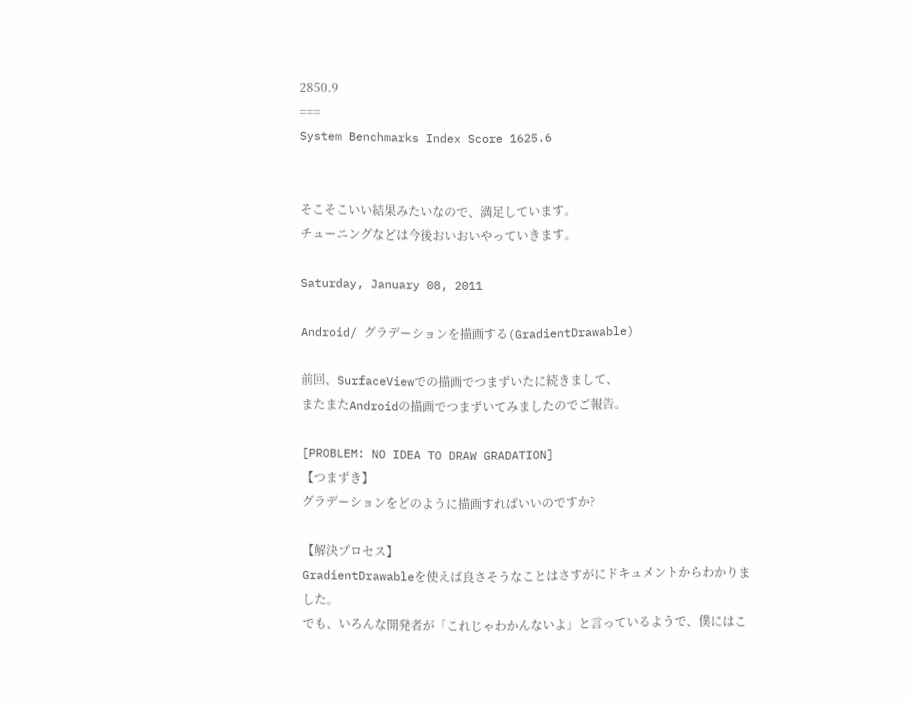2850.9
===
System Benchmarks Index Score 1625.6


そこそこいい結果みたいなので、満足しています。
チューニングなどは今後おいおいやっていきます。

Saturday, January 08, 2011

Android/ グラデーションを描画する(GradientDrawable)

前回、SurfaceViewでの描画でつまずいたに続きまして、
またまたAndroidの描画でつまずいてみましたのでご報告。

[PROBLEM: NO IDEA TO DRAW GRADATION]
【つまずき】
グラデーションをどのように描画すればいいのですか?

【解決プロセス】
GradientDrawableを使えば良さそうなことはさすがにドキュメントからわかりました。
でも、いろんな開発者が「これじゃわかんないよ」と言っているようで、僕にはこ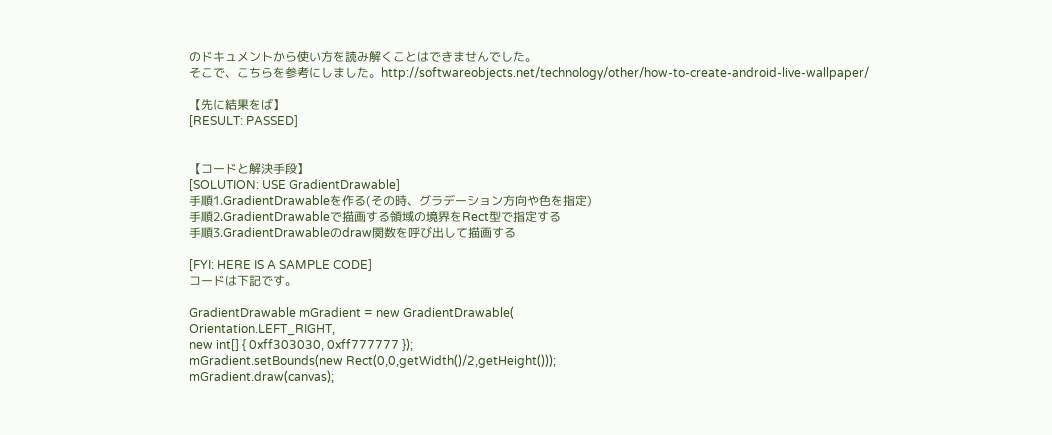のドキュメントから使い方を読み解くことはできませんでした。
そこで、こちらを参考にしました。http://softwareobjects.net/technology/other/how-to-create-android-live-wallpaper/

【先に結果をば】
[RESULT: PASSED]


【コードと解決手段】
[SOLUTION: USE GradientDrawable]
手順1.GradientDrawableを作る(その時、グラデーション方向や色を指定)
手順2.GradientDrawableで描画する領域の境界をRect型で指定する
手順3.GradientDrawableのdraw関数を呼び出して描画する

[FYI: HERE IS A SAMPLE CODE]
コードは下記です。

GradientDrawable mGradient = new GradientDrawable(
Orientation.LEFT_RIGHT,
new int[] { 0xff303030, 0xff777777 });
mGradient.setBounds(new Rect(0,0,getWidth()/2,getHeight()));
mGradient.draw(canvas);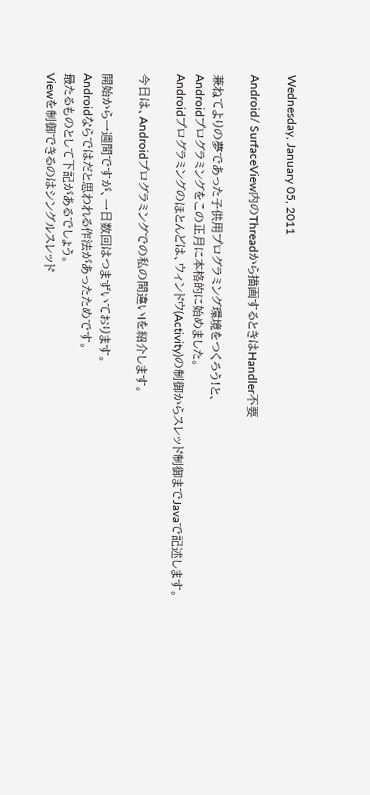Wednesday, January 05, 2011

Android/ SurfaceView内のThreadから描画するときはHandler不要

兼ねてよりの夢であった子供用プログラミング環境をつくろう!と、
Androidプログラミングをこの正月に本格的に始めました。
Androidプログラミングのほとんどは、ウィンドウ(Activity)の制御からスレッド制御までJavaで記述します。

今日は、Androidプログラミングでの私の間違いIを紹介します。

開始から一週間ですが、一日数回はつまずいております。
Androidならではだと思われる作法があったためです。
最たるものとして下記があるでしょう。
Viewを制御できるのはシングルスレッド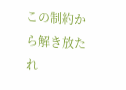この制約から解き放たれ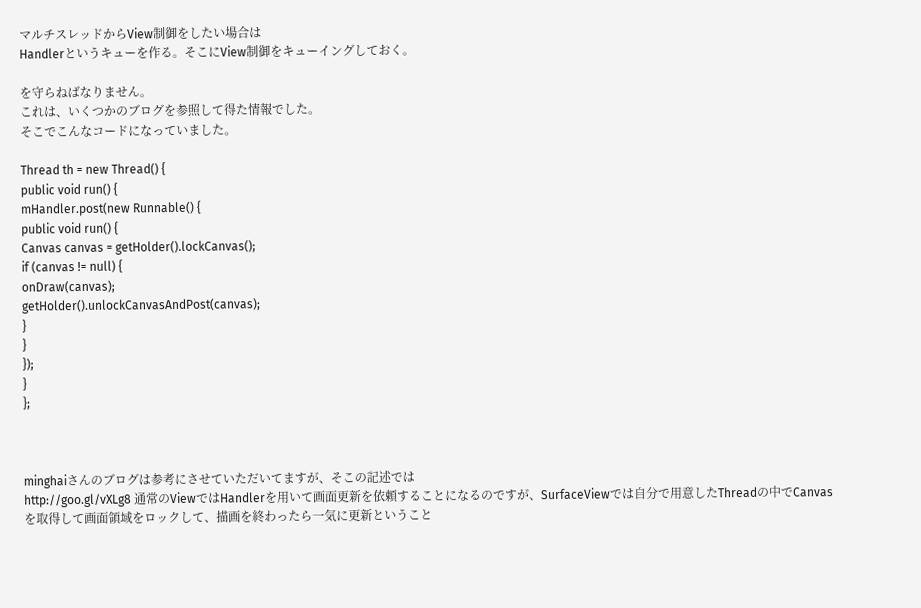マルチスレッドからView制御をしたい場合は
Handlerというキューを作る。そこにView制御をキューイングしておく。

を守らねばなりません。
これは、いくつかのブログを参照して得た情報でした。
そこでこんなコードになっていました。

Thread th = new Thread() {
public void run() {
mHandler.post(new Runnable() {
public void run() {
Canvas canvas = getHolder().lockCanvas();
if (canvas != null) {
onDraw(canvas);
getHolder().unlockCanvasAndPost(canvas);
}
}
});
}
};



minghaiさんのブログは参考にさせていただいてますが、そこの記述では
http://goo.gl/vXLg8 通常のViewではHandlerを用いて画面更新を依頼することになるのですが、SurfaceViewでは自分で用意したThreadの中でCanvasを取得して画面領域をロックして、描画を終わったら一気に更新ということ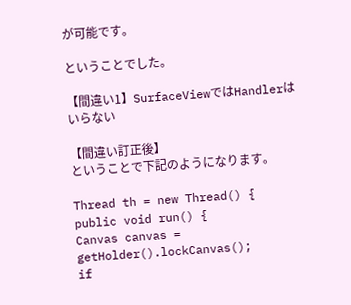が可能です。

ということでした。

【間違い1】SurfaceViewではHandlerはいらない

【間違い訂正後】
ということで下記のようになります。

Thread th = new Thread() {
public void run() {
Canvas canvas = getHolder().lockCanvas();
if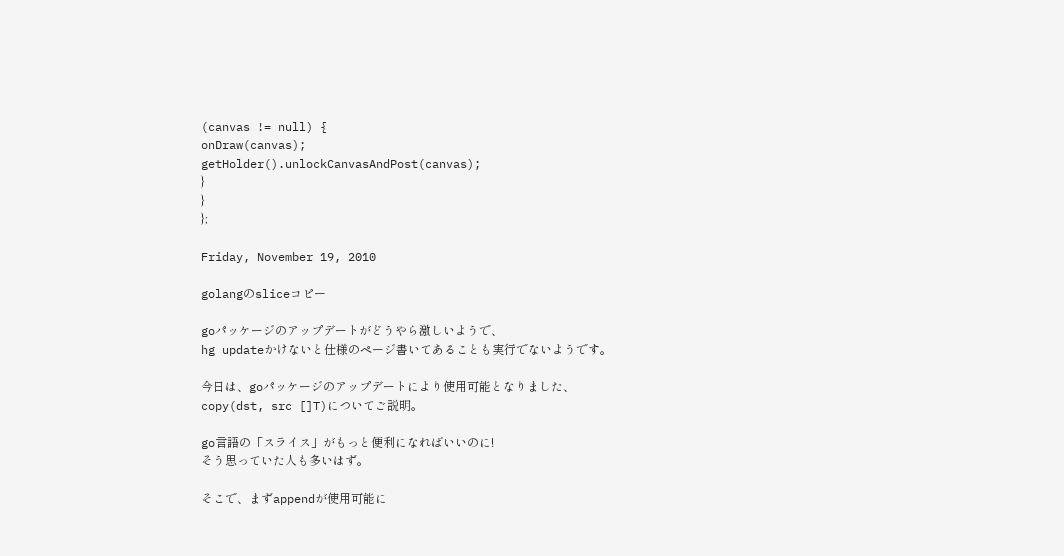(canvas != null) {
onDraw(canvas);
getHolder().unlockCanvasAndPost(canvas);
}
}
};

Friday, November 19, 2010

golangのsliceコピー

goパッケージのアップデートがどうやら激しいようで、
hg updateかけないと仕様のページ書いてあることも実行でないようです。

今日は、goパッケージのアップデートにより使用可能となりました、
copy(dst, src []T)についてご説明。

go言語の「スライス」がもっと便利になればいいのに!
そう思っていた人も多いはず。

そこで、まずappendが使用可能に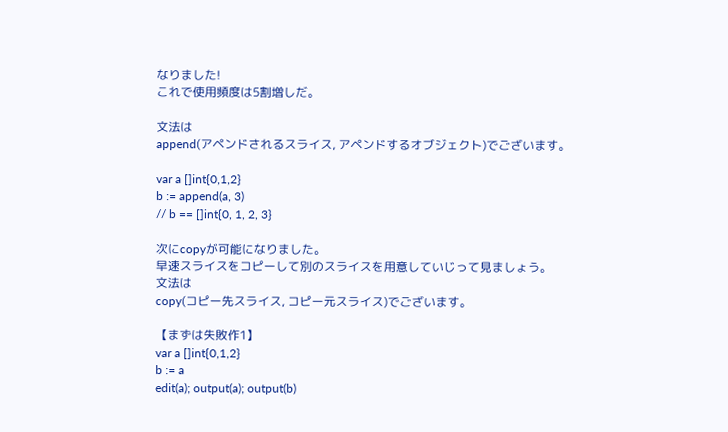なりました!
これで使用頻度は5割増しだ。

文法は
append(アペンドされるスライス, アペンドするオブジェクト)でございます。

var a []int{0,1,2}
b := append(a, 3)
// b == []int{0, 1, 2, 3}

次にcopyが可能になりました。
早速スライスをコピーして別のスライスを用意していじって見ましょう。
文法は
copy(コピー先スライス, コピー元スライス)でございます。

【まずは失敗作1】
var a []int{0,1,2}
b := a
edit(a); output(a); output(b)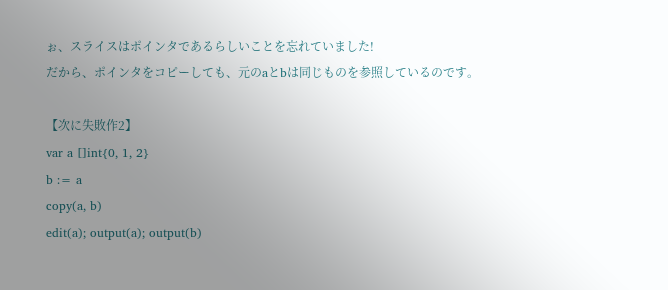ぉ、スライスはポインタであるらしいことを忘れていました!
だから、ポインタをコピーしても、元のaとbは同じものを参照しているのです。

【次に失敗作2】
var a []int{0, 1, 2}
b := a
copy(a, b)
edit(a); output(a); output(b)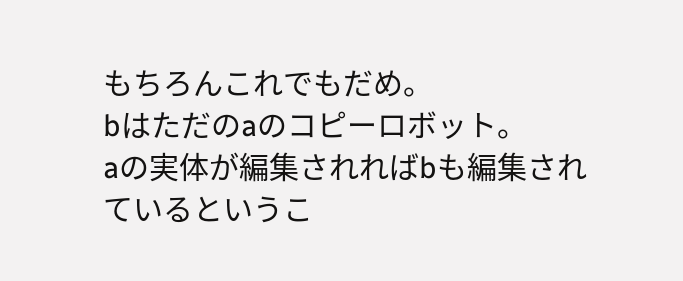もちろんこれでもだめ。
bはただのaのコピーロボット。
aの実体が編集されればbも編集されているというこ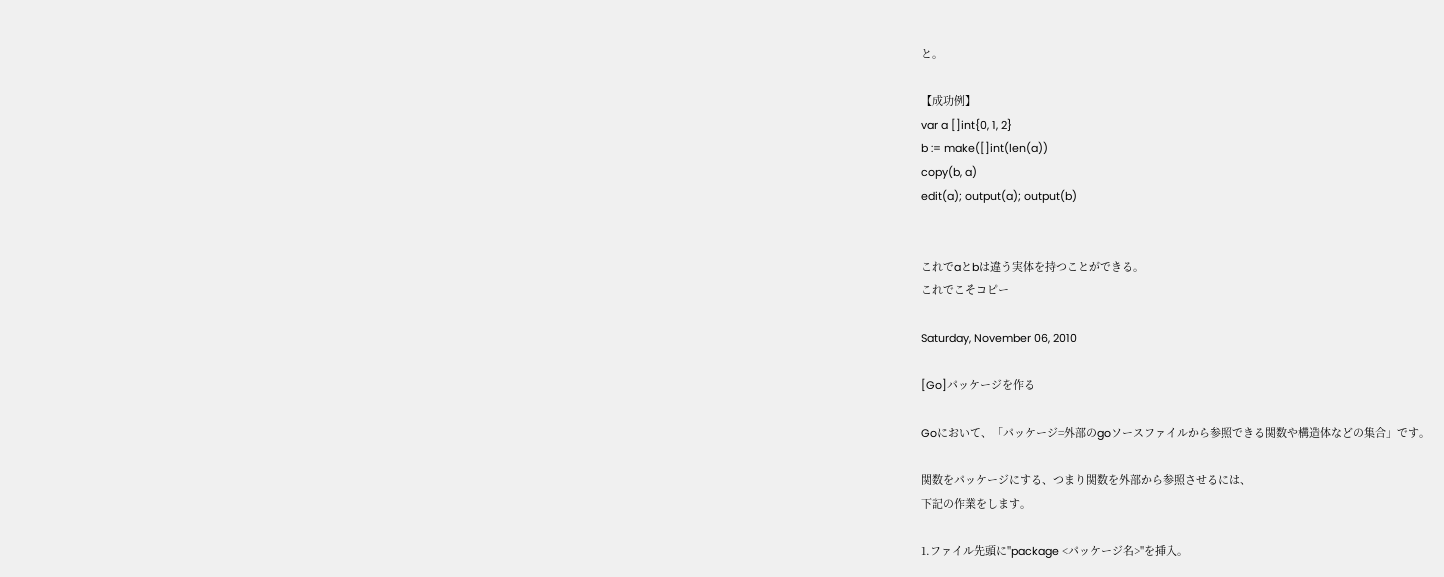と。

【成功例】
var a []int{0, 1, 2}
b := make([]int(len(a))
copy(b, a)
edit(a); output(a); output(b)


これでaとbは違う実体を持つことができる。
これでこそコピー

Saturday, November 06, 2010

[Go]パッケージを作る

Goにおいて、「パッケージ=外部のgoソースファイルから参照できる関数や構造体などの集合」です。

関数をパッケージにする、つまり関数を外部から参照させるには、
下記の作業をします。

1.ファイル先頭に"package <パッケージ名>"を挿入。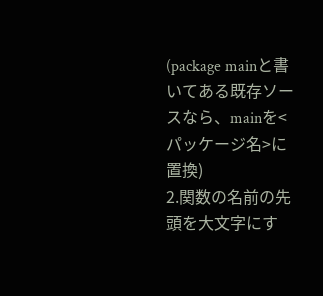(package mainと書いてある既存ソースなら、mainを<パッケージ名>に置換)
2.関数の名前の先頭を大文字にす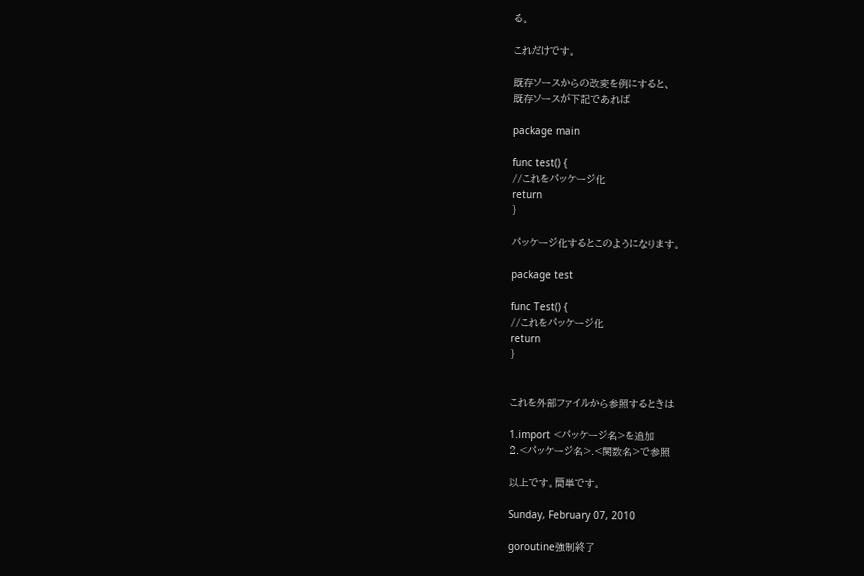る。

これだけです。

既存ソースからの改変を例にすると、
既存ソースが下記であれば

package main

func test() {
//これをパッケージ化
return
}

パッケージ化するとこのようになります。

package test

func Test() {
//これをパッケージ化
return
}


これを外部ファイルから参照するときは

1.import <パッケージ名>を追加
2.<パッケージ名>.<関数名>で参照

以上です。簡単です。

Sunday, February 07, 2010

goroutine強制終了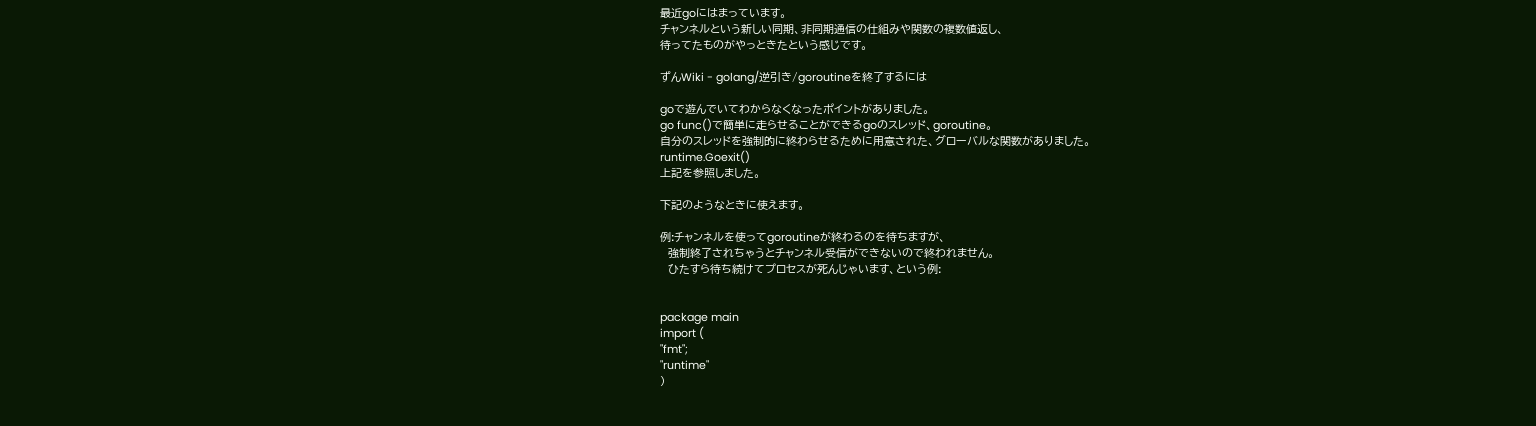最近goにはまっています。
チャンネルという新しい同期、非同期通信の仕組みや関数の複数値返し、
待ってたものがやっときたという感じです。

ずんWiki - golang/逆引き/goroutineを終了するには

goで遊んでいてわからなくなったポイントがありました。
go func()で簡単に走らせることができるgoのスレッド、goroutine。
自分のスレッドを強制的に終わらせるために用意された、グローバルな関数がありました。
runtime.Goexit()
上記を参照しました。

下記のようなときに使えます。

例:チャンネルを使ってgoroutineが終わるのを待ちますが、
  強制終了されちゃうとチャンネル受信ができないので終われません。
  ひたすら待ち続けてプロセスが死んじゃいます、という例:


package main
import (
"fmt";
"runtime"
)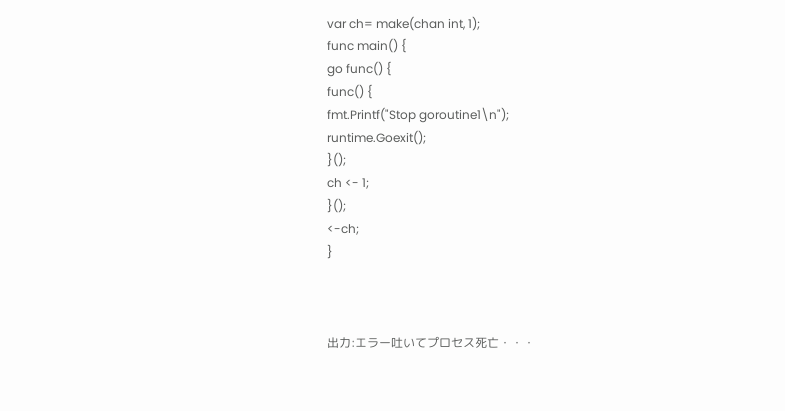var ch= make(chan int, 1);
func main() {
go func() {
func() {
fmt.Printf("Stop goroutine1\n");
runtime.Goexit();
}();
ch <- 1;
}();
<-ch;
}



出力:エラー吐いてプロセス死亡・・・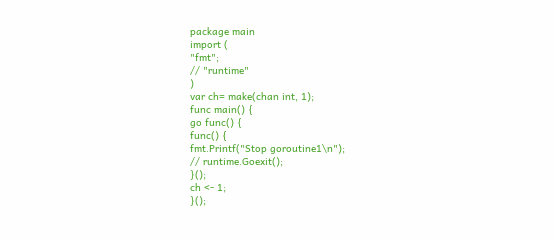package main
import (
"fmt";
// "runtime"
)
var ch= make(chan int, 1);
func main() {
go func() {
func() {
fmt.Printf("Stop goroutine1\n");
// runtime.Goexit();
}();
ch <- 1;
}();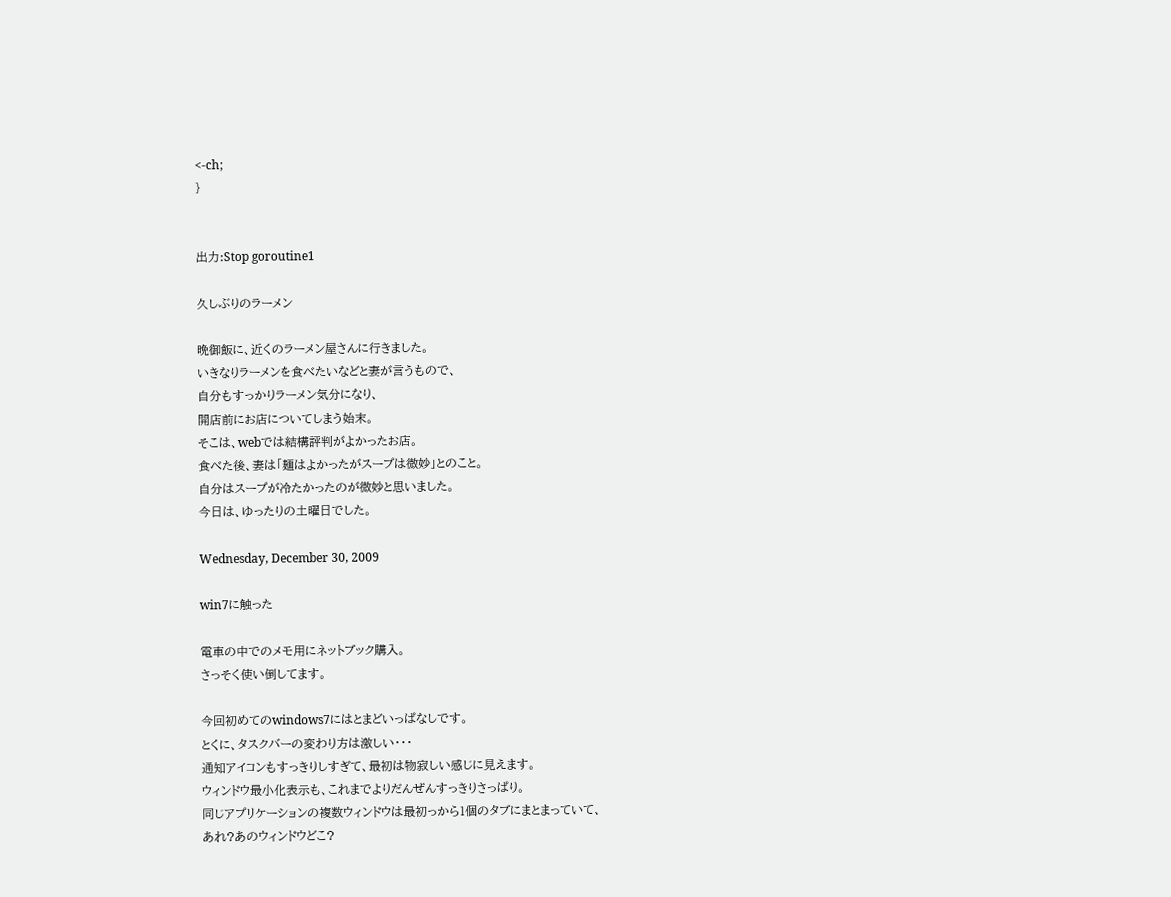<-ch;
}


出力:Stop goroutine1

久しぶりのラーメン

晩御飯に、近くのラーメン屋さんに行きました。
いきなりラーメンを食べたいなどと妻が言うもので、
自分もすっかりラーメン気分になり、
開店前にお店についてしまう始末。
そこは、webでは結構評判がよかったお店。
食べた後、妻は「麺はよかったがスープは微妙」とのこと。
自分はスープが冷たかったのが微妙と思いました。
今日は、ゆったりの土曜日でした。

Wednesday, December 30, 2009

win7に触った

電車の中でのメモ用にネットブック購入。
さっそく使い倒してます。

今回初めてのwindows7にはとまどいっぱなしです。
とくに、タスクバーの変わり方は激しい・・・
通知アイコンもすっきりしすぎて、最初は物寂しい感じに見えます。
ウィンドウ最小化表示も、これまでよりだんぜんすっきりさっぱり。
同じアプリケーションの複数ウィンドウは最初っから1個のタブにまとまっていて、
あれ?あのウィンドウどこ?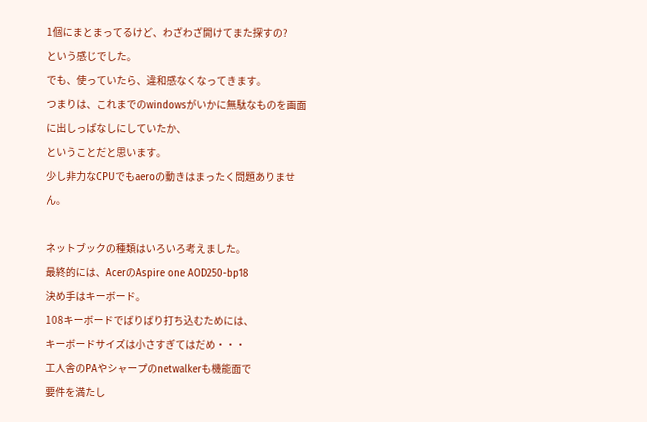1個にまとまってるけど、わざわざ開けてまた探すの?
という感じでした。
でも、使っていたら、違和感なくなってきます。
つまりは、これまでのwindowsがいかに無駄なものを画面に出しっぱなしにしていたか、
ということだと思います。
少し非力なCPUでもaeroの動きはまったく問題ありません。

ネットブックの種類はいろいろ考えました。
最終的には、AcerのAspire one AOD250-bp18
決め手はキーボード。
108キーボードでばりばり打ち込むためには、
キーボードサイズは小さすぎてはだめ・・・
工人舎のPAやシャープのnetwalkerも機能面で
要件を満たし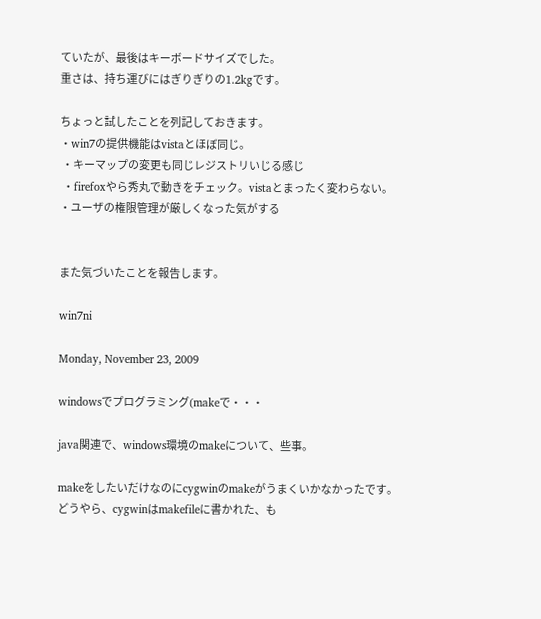ていたが、最後はキーボードサイズでした。
重さは、持ち運びにはぎりぎりの1.2kgです。

ちょっと試したことを列記しておきます。
・win7の提供機能はvistaとほぼ同じ。
 ・キーマップの変更も同じレジストリいじる感じ
 ・firefoxやら秀丸で動きをチェック。vistaとまったく変わらない。
・ユーザの権限管理が厳しくなった気がする


また気づいたことを報告します。

win7ni

Monday, November 23, 2009

windowsでプログラミング(makeで・・・

java関連で、windows環境のmakeについて、些事。

makeをしたいだけなのにcygwinのmakeがうまくいかなかったです。
どうやら、cygwinはmakefileに書かれた、も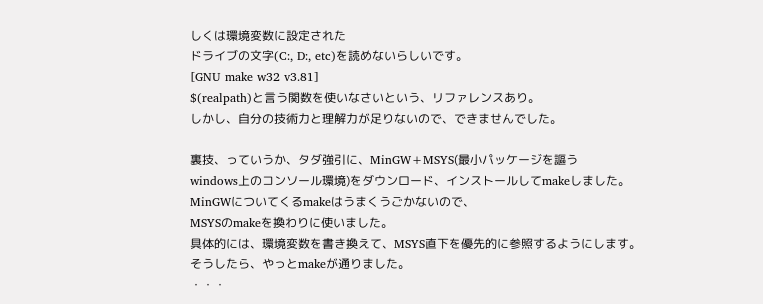しくは環境変数に設定された
ドライブの文字(C:, D:, etc)を読めないらしいです。
[GNU make w32 v3.81]
$(realpath)と言う関数を使いなさいという、リファレンスあり。
しかし、自分の技術力と理解力が足りないので、できませんでした。

裏技、っていうか、タダ強引に、MinGW+MSYS(最小パッケージを謳う
windows上のコンソール環境)をダウンロード、インストールしてmakeしました。
MinGWについてくるmakeはうまくうごかないので、
MSYSのmakeを換わりに使いました。
具体的には、環境変数を書き換えて、MSYS直下を優先的に参照するようにします。
そうしたら、やっとmakeが通りました。
・・・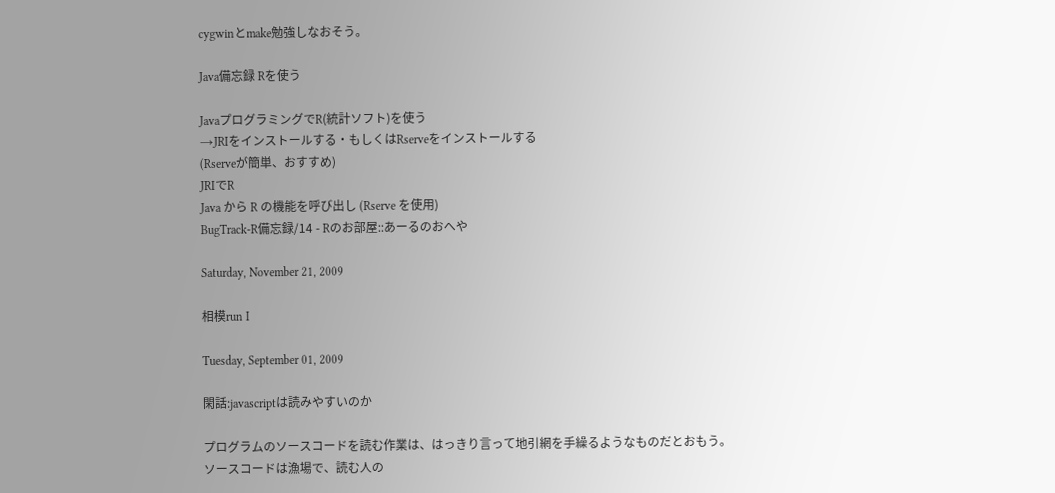cygwinとmake勉強しなおそう。

Java備忘録 Rを使う

JavaプログラミングでR(統計ソフト)を使う
→JRIをインストールする・もしくはRserveをインストールする
(Rserveが簡単、おすすめ)
JRIでR
Java から R の機能を呼び出し (Rserve を使用)
BugTrack-R備忘録/14 - Rのお部屋::あーるのおへや

Saturday, November 21, 2009

相模run I

Tuesday, September 01, 2009

閑話:javascriptは読みやすいのか

プログラムのソースコードを読む作業は、はっきり言って地引網を手繰るようなものだとおもう。
ソースコードは漁場で、読む人の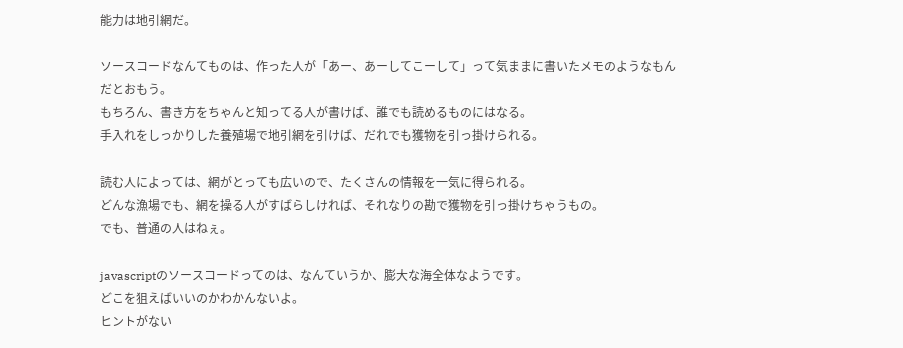能力は地引網だ。

ソースコードなんてものは、作った人が「あー、あーしてこーして」って気ままに書いたメモのようなもんだとおもう。
もちろん、書き方をちゃんと知ってる人が書けば、誰でも読めるものにはなる。
手入れをしっかりした養殖場で地引網を引けば、だれでも獲物を引っ掛けられる。

読む人によっては、網がとっても広いので、たくさんの情報を一気に得られる。
どんな漁場でも、網を操る人がすばらしければ、それなりの勘で獲物を引っ掛けちゃうもの。
でも、普通の人はねぇ。

javascriptのソースコードってのは、なんていうか、膨大な海全体なようです。
どこを狙えばいいのかわかんないよ。
ヒントがない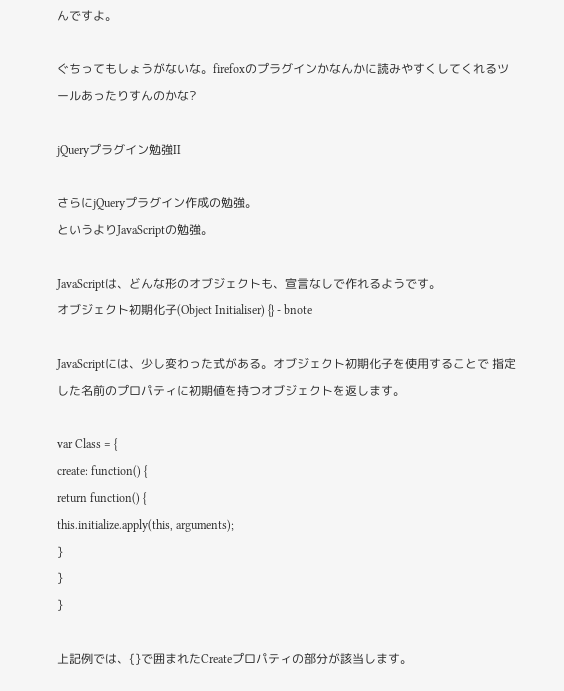んですよ。

ぐちってもしょうがないな。firefoxのプラグインかなんかに読みやすくしてくれるツールあったりすんのかな?

jQueryプラグイン勉強II

さらにjQueryプラグイン作成の勉強。
というよりJavaScriptの勉強。

JavaScriptは、どんな形のオブジェクトも、宣言なしで作れるようです。
オブジェクト初期化子(Object Initialiser) {} - bnote

JavaScriptには、少し変わった式がある。オブジェクト初期化子を使用することで 指定した名前のプロパティに初期値を持つオブジェクトを返します。

var Class = {
create: function() {
return function() {
this.initialize.apply(this, arguments);
}
}
}

上記例では、{}で囲まれたCreateプロパティの部分が該当します。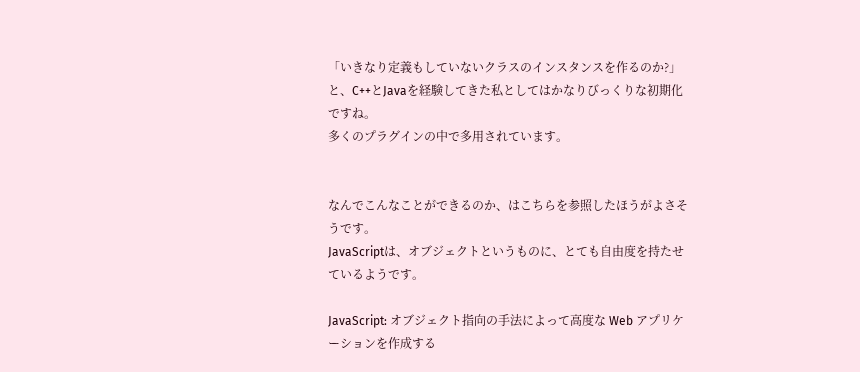「いきなり定義もしていないクラスのインスタンスを作るのか?」
と、C++とJavaを経験してきた私としてはかなりびっくりな初期化ですね。
多くのプラグインの中で多用されています。


なんでこんなことができるのか、はこちらを参照したほうがよさそうです。
JavaScriptは、オブジェクトというものに、とても自由度を持たせているようです。

JavaScript: オブジェクト指向の手法によって高度な Web アプリケーションを作成する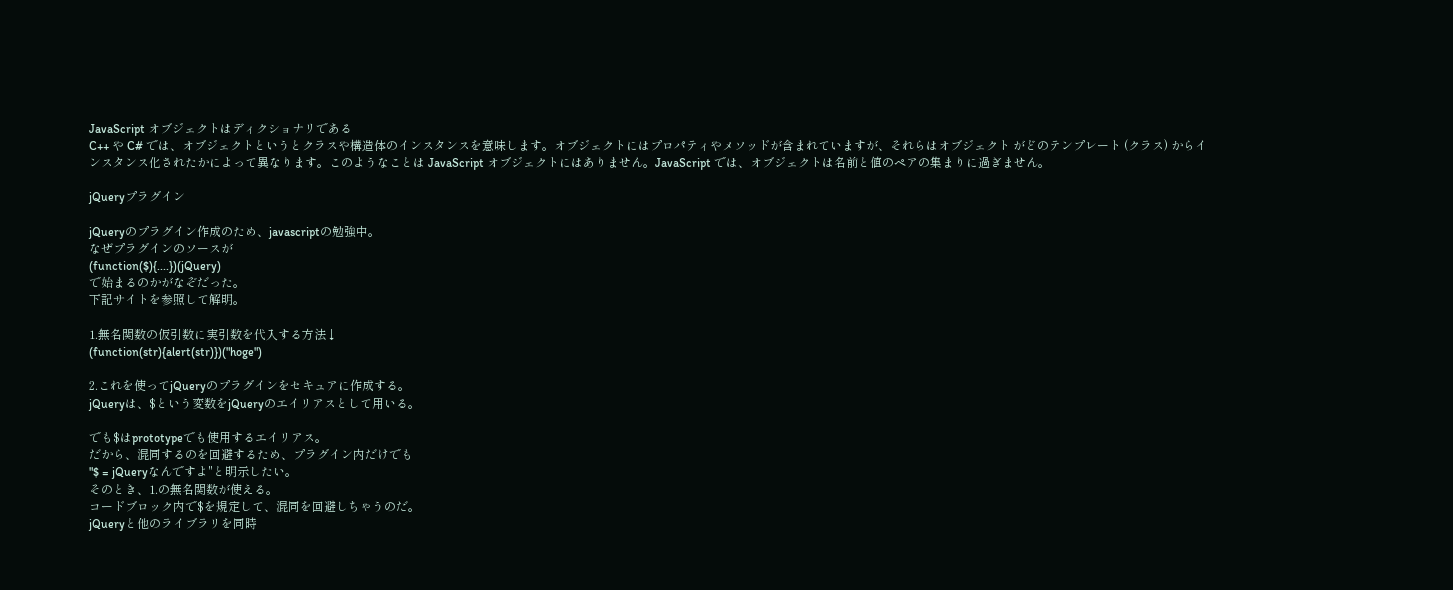JavaScript オブジェクトはディクショナリである
C++ や C# では、オブジェクトというとクラスや構造体のインスタンスを意味します。オブジェクトにはプロパティやメソッドが含まれていますが、それらはオブジェクト がどのテンプレート (クラス) からインスタンス化されたかによって異なります。このようなことは JavaScript オブジェクトにはありません。JavaScript では、オブジェクトは名前と値のペアの集まりに過ぎません。

jQueryプラグイン

jQueryのプラグイン作成のため、javascriptの勉強中。
なぜプラグインのソースが
(function($){....})(jQuery)
で始まるのかがなぞだった。
下記サイトを参照して解明。

1.無名関数の仮引数に実引数を代入する方法↓
(function(str){alert(str)})("hoge")

2.これを使ってjQueryのプラグインをセキュアに作成する。
jQueryは、$という変数をjQueryのエイリアスとして用いる。

でも$はprototypeでも使用するエイリアス。
だから、混同するのを回避するため、プラグイン内だけでも
"$ = jQueryなんですよ"と明示したい。
そのとき、1.の無名関数が使える。
コードブロック内で$を規定して、混同を回避しちゃうのだ。
jQueryと他のライブラリを同時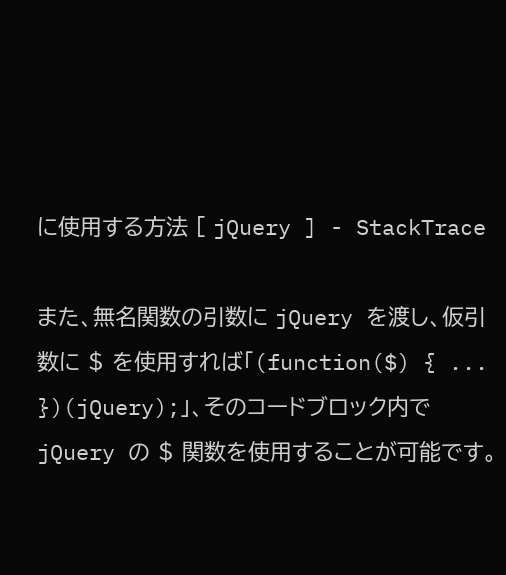に使用する方法 [ jQuery ] - StackTrace

また、無名関数の引数に jQuery を渡し、仮引数に $ を使用すれば「(function($) { ... })(jQuery);」、そのコードブロック内で jQuery の $ 関数を使用することが可能です。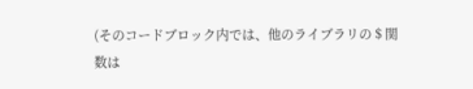(そのコードブロック内では、他のライブラリの $ 関数は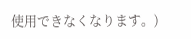使用できなくなります。)